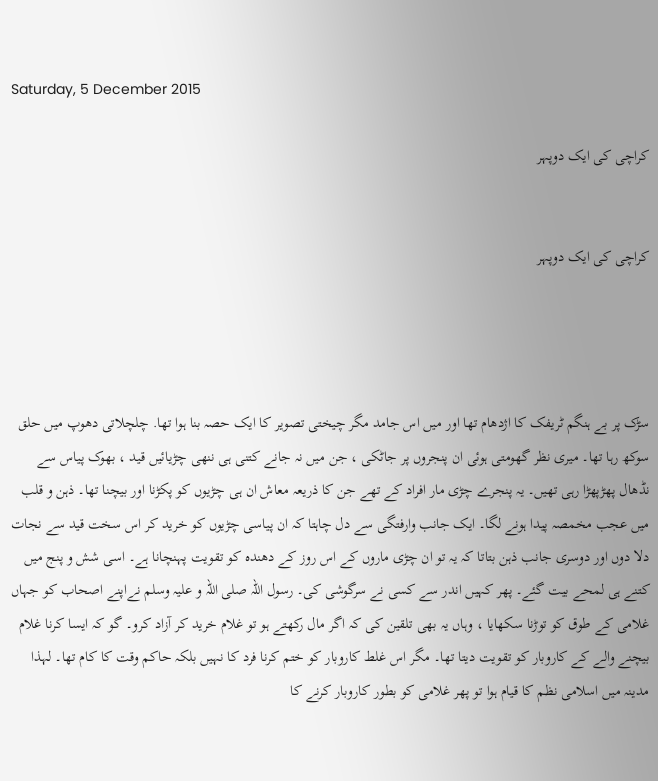Saturday, 5 December 2015

کراچی کی ایک دوپہر


کراچی کی ایک دوپہر




سڑک پر بے ہنگم ٹریفک کا اژدھام تھا اور میں اس جامد مگر چیختی تصویر کا ایک حصہ بنا ہوا تھا. چلچلاتی دھوپ میں حلق سوکھ رہا تھا۔ میری نظر گھومتی ہوئی ان پنجروں پر جاٹکی ، جن میں نہ جانے کتنی ہی ننھی چڑیائیں قید ، بھوک پیاس سے نڈھال پھڑپھڑا رہی تھیں۔ یہ پنجرے چڑی مار افراد کے تھے جن کا ذریعہ معاش ان ہی چڑیوں کو پکڑنا اور بیچنا تھا۔ ذہن و قلب میں عجب مخمصہ پیدا ہونے لگا۔ ایک جانب وارفتگی سے دل چاہتا کہ ان پیاسی چڑیوں کو خرید کر اس سخت قید سے نجات دلا دوں اور دوسری جانب ذہن بتاتا کہ یہ تو ان چڑی ماروں کے اس روز کے دھندہ کو تقویت پہنچانا ہے۔ اسی شش و پنج میں کتنے ہی لمحے بیت گئے۔ پھر کہیں اندر سے کسی نے سرگوشی کی۔ رسول اللہ صلی اللہ و علیہ وسلم نےاپنے اصحاب کو جہاں غلامی کے طوق کو توڑنا سکھایا ، وہاں یہ بھی تلقین کی کہ اگر مال رکھتے ہو تو غلام خرید کر آزاد کرو۔ گو کہ ایسا کرنا غلام بیچنے والے کے کاروبار کو تقویت دیتا تھا۔ مگر اس غلط کاروبار کو ختم کرنا فرد کا نہیں بلکہ حاکم وقت کا کام تھا۔ لہذا مدینہ میں اسلامی نظم کا قیام ہوا تو پھر غلامی کو بطور کاروبار کرنے کا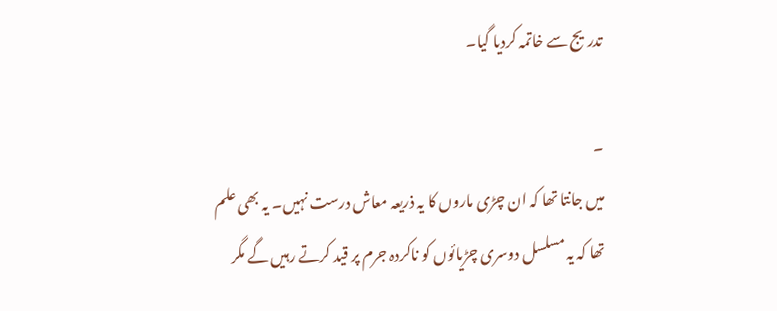تدریج سے خاتمہ کردیا گیا۔

۔
میں جانتا تھا کہ ان چڑی ماروں کا یہ ذریعہ معاش درست نہیں۔ یہ بھی علم تھا کہ یہ مسلسل دوسری چڑیائوں کو ناکردہ جرم پر قید کرتے رہیں گے مگر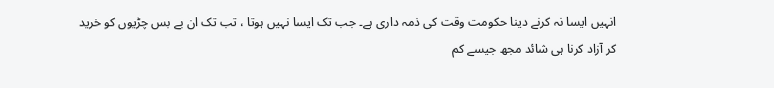انہیں ایسا نہ کرنے دینا حکومت وقت کی ذمہ داری ہے۔ جب تک ایسا نہیں ہوتا ، تب تک ان بے بس چڑیوں کو خرید کر آزاد کرنا ہی شائد مجھ جیسے کم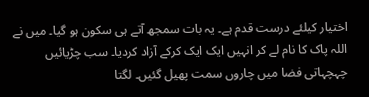اختیار کیلئے درست قدم ہے۔ یہ بات سمجھ آتے ہی سکون ہو گیا۔ میں نے اللہ پاک کا نام لے کر انہیں ایک ایک کرکے آزاد کردیا۔ سب چڑیائیں چہچہاتی فضا میں چاروں سمت پھیل گئیں۔ لگتا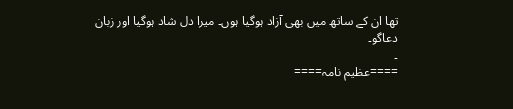تھا ان کے ساتھ میں بھی آزاد ہوگیا ہوں۔ میرا دل شاد ہوگیا اور زبان دعاگو۔
۔
====عظیم نامہ====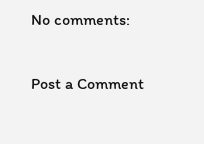No comments:

Post a Comment